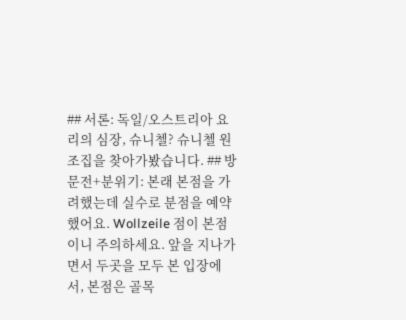## 서론: 독일/오스트리아 요리의 심장, 슈니첼? 슈니첼 원조집을 찾아가봤습니다. ## 방문전+분위기: 본래 본점을 가려했는데 실수로 분점을 예약했어요. Wollzeile 점이 본점이니 주의하세요. 앞을 지나가면서 두곳을 모두 본 입장에서, 본점은 골목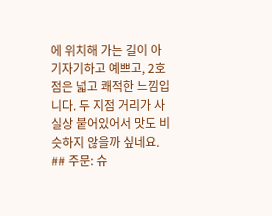에 위치해 가는 길이 아기자기하고 예쁘고, 2호점은 넓고 쾌적한 느낌입니다. 두 지점 거리가 사실상 붙어있어서 맛도 비슷하지 않을까 싶네요. ## 주문: 슈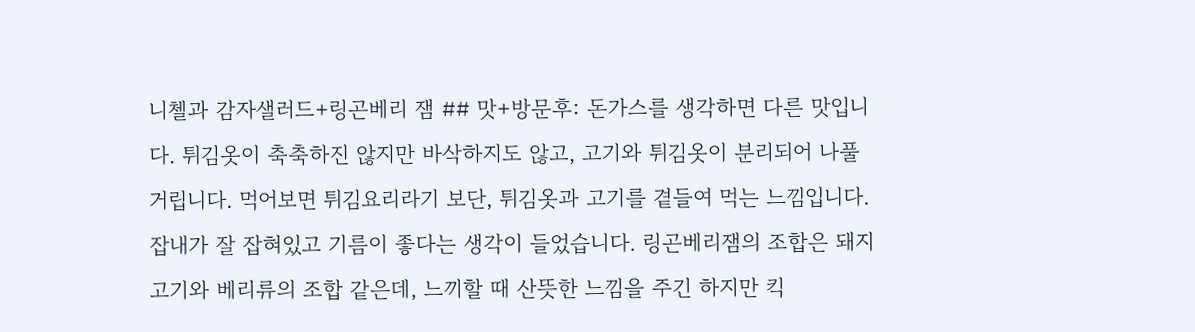니첼과 감자샐러드+링곤베리 잼 ## 맛+방문후: 돈가스를 생각하면 다른 맛입니다. 튀김옷이 축축하진 않지만 바삭하지도 않고, 고기와 튀김옷이 분리되어 나풀거립니다. 먹어보면 튀김요리라기 보단, 튀김옷과 고기를 곁들여 먹는 느낌입니다. 잡내가 잘 잡혀있고 기름이 좋다는 생각이 들었습니다. 링곤베리잼의 조합은 돼지고기와 베리류의 조합 같은데, 느끼할 때 산뜻한 느낌을 주긴 하지만 킥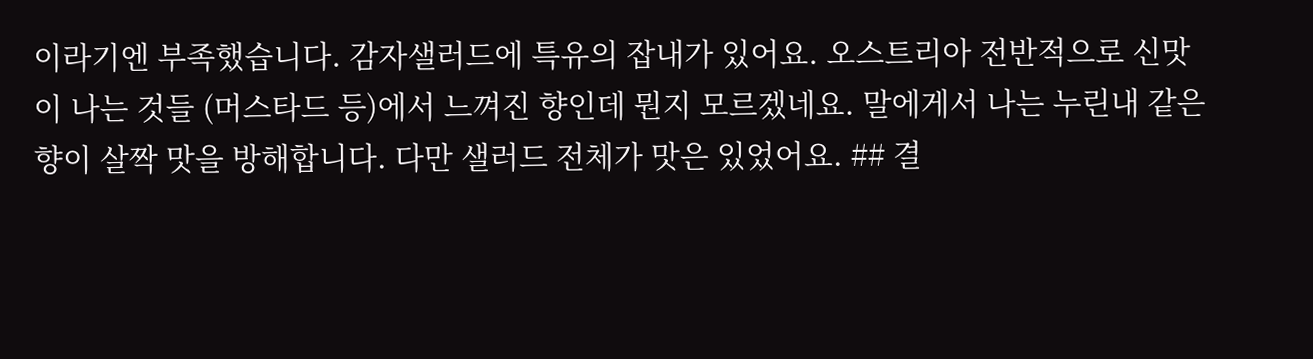이라기엔 부족했습니다. 감자샐러드에 특유의 잡내가 있어요. 오스트리아 전반적으로 신맛이 나는 것들 (머스타드 등)에서 느껴진 향인데 뭔지 모르겠네요. 말에게서 나는 누린내 같은 향이 살짝 맛을 방해합니다. 다만 샐러드 전체가 맛은 있었어요. ## 결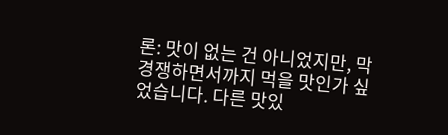론: 맛이 없는 건 아니었지만, 막 경쟁하면서까지 먹을 맛인가 싶었습니다. 다른 맛있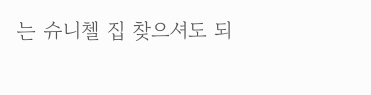는 슈니첼 집 찾으셔도 되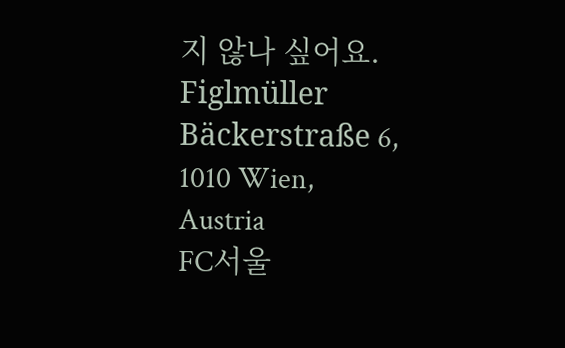지 않나 싶어요.
Figlmüller
Bäckerstraße 6, 1010 Wien, Austria
FC서울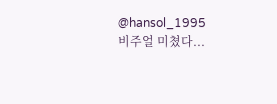@hansol_1995
비주얼 미쳤다...